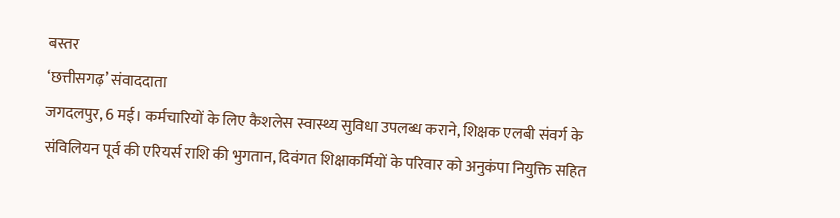बस्तर
‘छत्तीसगढ़’ संवाददाता
जगदलपुर, 6 मई। कर्मचारियों के लिए कैशलेस स्वास्थ्य सुविधा उपलब्ध कराने, शिक्षक एलबी संवर्ग के संविलियन पूर्व की एरियर्स राशि की भुगतान, दिवंगत शिक्षाकर्मियों के परिवार को अनुकंपा नियुक्ति सहित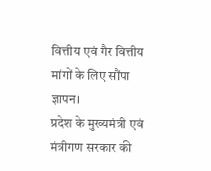वित्तीय एवं गैर वित्तीय मांगों के लिए सौंपा ज्ञापन।
प्रदेश के मुख्यमंत्री एवं मंत्रीगण सरकार की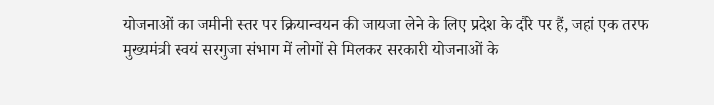योजनाओं का जमीनी स्तर पर क्रियान्वयन की जायजा लेने के लिए प्रदेश के दौरे पर हैं, जहां एक तरफ मुख्यमंत्री स्वयं सरगुजा संभाग में लोगों से मिलकर सरकारी योजनाओं के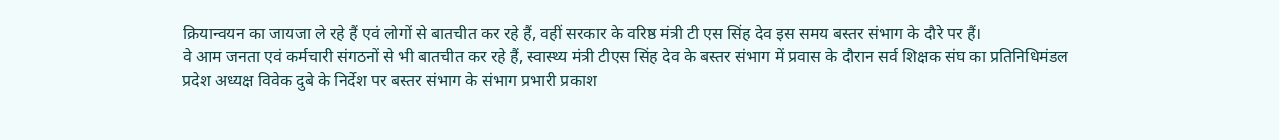क्रियान्वयन का जायजा ले रहे हैं एवं लोगों से बातचीत कर रहे हैं, वहीं सरकार के वरिष्ठ मंत्री टी एस सिंह देव इस समय बस्तर संभाग के दौरे पर हैं।
वे आम जनता एवं कर्मचारी संगठनों से भी बातचीत कर रहे हैं, स्वास्थ्य मंत्री टीएस सिंह देव के बस्तर संभाग में प्रवास के दौरान सर्व शिक्षक संघ का प्रतिनिधिमंडल प्रदेश अध्यक्ष विवेक दुबे के निर्देश पर बस्तर संभाग के संभाग प्रभारी प्रकाश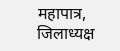महापात्र, जिलाध्यक्ष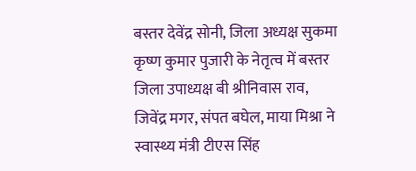बस्तर देवेंद्र सोनी, जिला अध्यक्ष सुकमा कृष्ण कुमार पुजारी के नेतृत्व में बस्तर जिला उपाध्यक्ष बी श्रीनिवास राव, जिवेंद्र मगर, संपत बघेल, माया मिश्रा ने स्वास्थ्य मंत्री टीएस सिंह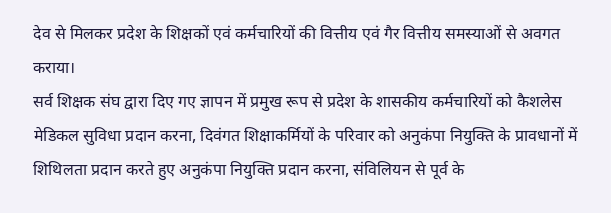देव से मिलकर प्रदेश के शिक्षकों एवं कर्मचारियों की वित्तीय एवं गैर वित्तीय समस्याओं से अवगत कराया।
सर्व शिक्षक संघ द्वारा दिए गए ज्ञापन में प्रमुख रूप से प्रदेश के शासकीय कर्मचारियों को कैशलेस मेडिकल सुविधा प्रदान करना, दिवंगत शिक्षाकर्मियों के परिवार को अनुकंपा नियुक्ति के प्रावधानों में शिथिलता प्रदान करते हुए अनुकंपा नियुक्ति प्रदान करना, संविलियन से पूर्व के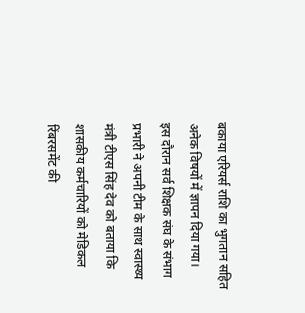बकाया एरियर्स राशि का भुगतान सहित अनेक विषयों में ज्ञापन दिया गया।
इस दौरान सर्व शिक्षक संघ के संभाग प्रभारी ने अपनी टीम के साथ स्वास्थ्य मंत्री टीएस सिंह देव को बताया कि शासकीय कर्मचारियों को मेडिकल रिंबरसमेंट की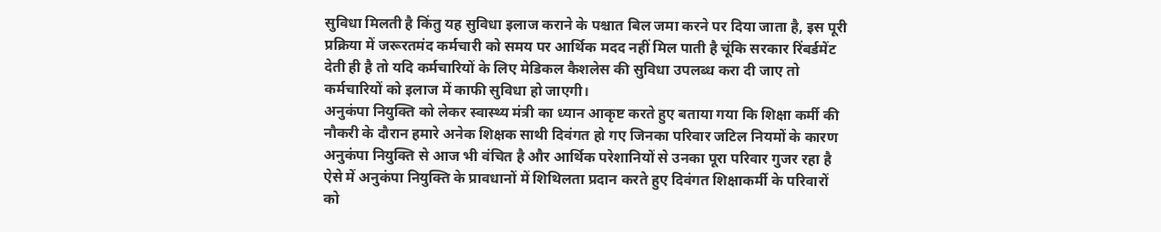सुविधा मिलती है किंतु यह सुविधा इलाज कराने के पश्चात बिल जमा करने पर दिया जाता है, इस पूरी प्रक्रिया में जरूरतमंद कर्मचारी को समय पर आर्थिक मदद नहीं मिल पाती है चूंकि सरकार रिंबर्डमेंट देती ही है तो यदि कर्मचारियों के लिए मेडिकल कैशलेस की सुविधा उपलब्ध करा दी जाए तो कर्मचारियों को इलाज में काफी सुविधा हो जाएगी।
अनुकंपा नियुक्ति को लेकर स्वास्थ्य मंत्री का ध्यान आकृष्ट करते हुए बताया गया कि शिक्षा कर्मी की नौकरी के दौरान हमारे अनेक शिक्षक साथी दिवंगत हो गए जिनका परिवार जटिल नियमों के कारण अनुकंपा नियुक्ति से आज भी वंचित है और आर्थिक परेशानियों से उनका पूरा परिवार गुजर रहा है ऐसे में अनुकंपा नियुक्ति के प्रावधानों में शिथिलता प्रदान करते हुए दिवंगत शिक्षाकर्मी के परिवारों को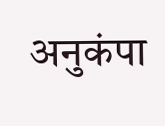अनुकंपा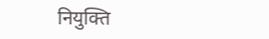नियुक्ति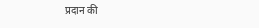प्रदान की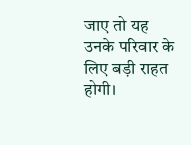जाए तो यह उनके परिवार के लिए बड़ी राहत होगी।